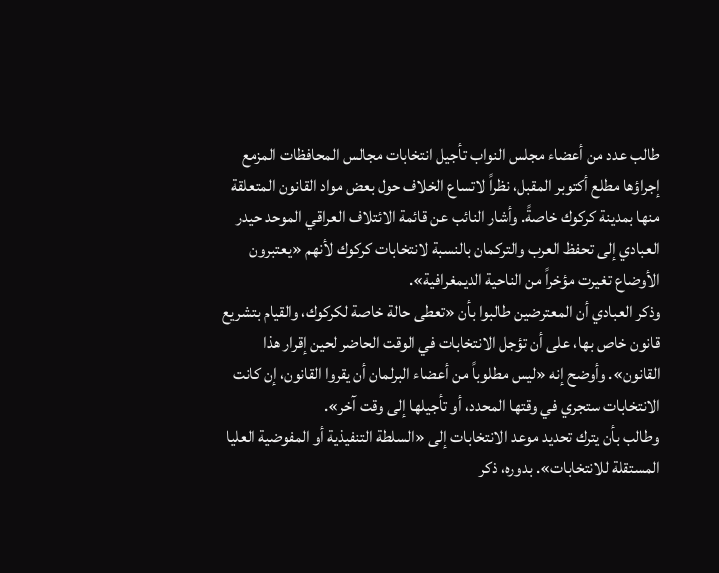طالب عدد من أعضاء مجلس النواب تأجيل انتخابات مجالس المحافظات المزمع إجراؤها مطلع أكتوبر المقبل، نظراً لاتساع الخلاف حول بعض مواد القانون المتعلقة منها بمدينة كركوك خاصةً. وأشار النائب عن قائمة الائتلاف العراقي الموحد حيدر العبادي إلى تحفظ العرب والتركمان بالنسبة لانتخابات كركوك لأنهم «يعتبرون الأوضاع تغيرت مؤخراً من الناحية الديمغرافية».
وذكر العبادي أن المعترضين طالبوا بأن «تعطى حالة خاصة لكركوك، والقيام بتشريع قانون خاص بها، على أن تؤجل الانتخابات في الوقت الحاضر لحين إقرار هذا القانون». وأوضح إنه «ليس مطلوباً من أعضاء البرلمان أن يقروا القانون، إن كانت الانتخابات ستجري في وقتها المحدد، أو تأجيلها إلى وقت آخر».
وطالب بأن يترك تحديد موعد الانتخابات إلى «السلطة التنفيذية أو المفوضية العليا المستقلة للانتخابات». بدوره، ذكر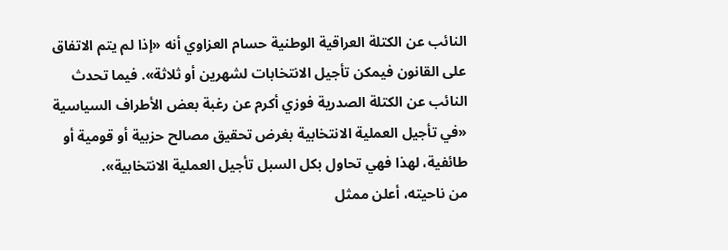النائب عن الكتلة العراقية الوطنية حسام العزاوي أنه «إذا لم يتم الاتفاق على القانون فيمكن تأجيل الانتخابات لشهرين أو ثلاثة». فيما تحدث النائب عن الكتلة الصدرية فوزي أكرم عن رغبة بعض الأطراف السياسية «في تأجيل العملية الانتخابية بغرض تحقيق مصالح حزبية أو قومية أو طائفية، لهذا فهي تحاول بكل السبل تأجيل العملية الانتخابية».
من ناحيته، أعلن ممثل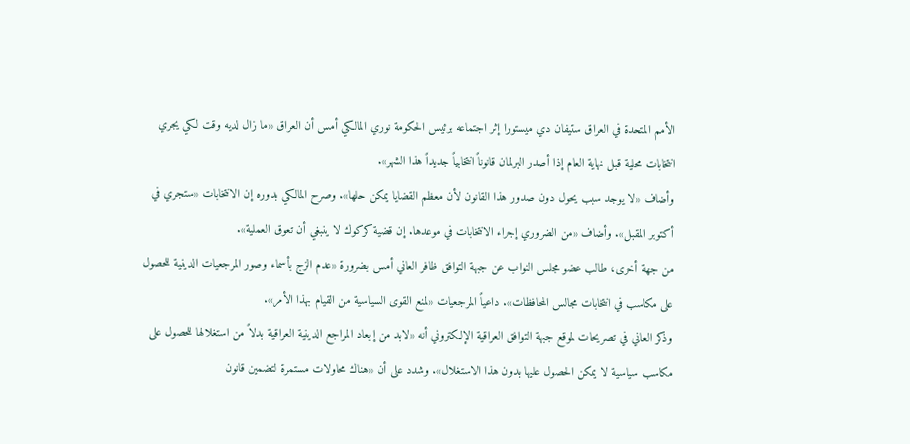الأمم المتحدة في العراق ستيفان دي ميستورا إثر اجتماعه برئيس الحكومة نوري المالكي أمس أن العراق «ما زال لديه وقت لكي يجري انتخابات محلية قبل نهاية العام إذا أصدر البرلمان قانوناً انتخابياً جديداً هذا الشهر».
وأضاف «لا يوجد سبب يحول دون صدور هذا القانون لأن معظم القضايا يمكن حلها». وصرح المالكي بدوره إن الانتخابات «ستجري في أكتوبر المقبل». وأضاف «من الضروري إجراء الانتخابات في موعدها. إن قضية كركوك لا ينبغي أن تعوق العملية».
من جهة أخرى، طالب عضو مجلس النواب عن جبهة التوافق ظافر العاني أمس بضرورة «عدم الزج بأسماء وصور المرجعيات الدينية للحصول على مكاسب في انتخابات مجالس المحافظات». داعياً المرجعيات «لمنع القوى السياسية من القيام بهذا الأمر».
وذكر العاني في تصريحات لموقع جبهة التوافق العراقية الإلكتروني أنه «لابد من إبعاد المراجع الدينية العراقية بدلاً من استغلالها للحصول على مكاسب سياسية لا يمكن الحصول عليها بدون هذا الاستغلال». وشدد على أن «هناك محاولات مستمرة لتضمين قانون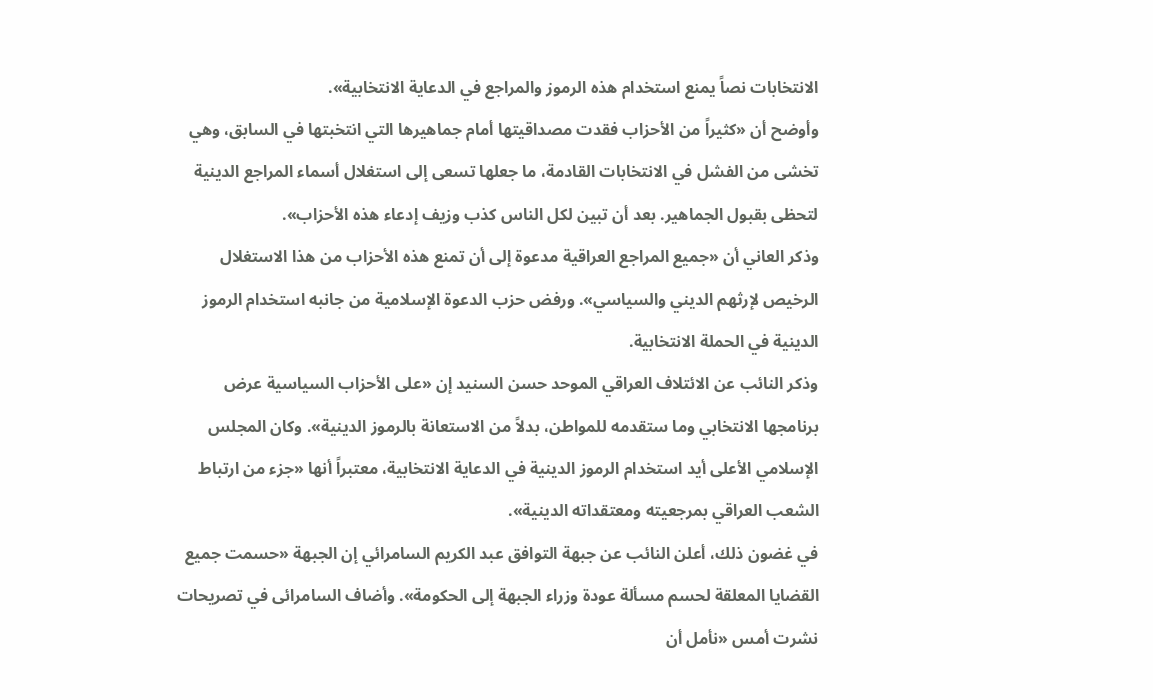الانتخابات نصاً يمنع استخدام هذه الرموز والمراجع في الدعاية الانتخابية».
وأوضح أن «كثيراً من الأحزاب فقدت مصداقيتها أمام جماهيرها التي انتخبتها في السابق، وهي تخشى من الفشل في الانتخابات القادمة، ما جعلها تسعى إلى استغلال أسماء المراجع الدينية لتحظى بقبول الجماهير. بعد أن تبين لكل الناس كذب وزيف إدعاء هذه الأحزاب».
وذكر العاني أن «جميع المراجع العراقية مدعوة إلى أن تمنع هذه الأحزاب من هذا الاستغلال الرخيص لإرثهم الديني والسياسي». ورفض حزب الدعوة الإسلامية من جانبه استخدام الرموز الدينية في الحملة الانتخابية.
وذكر النائب عن الائتلاف العراقي الموحد حسن السنيد إن «على الأحزاب السياسية عرض برنامجها الانتخابي وما ستقدمه للمواطن، بدلاً من الاستعانة بالرموز الدينية». وكان المجلس الإسلامي الأعلى أيد استخدام الرموز الدينية في الدعاية الانتخابية، معتبراً أنها «جزء من ارتباط الشعب العراقي بمرجعيته ومعتقداته الدينية».
في غضون ذلك، أعلن النائب عن جبهة التوافق عبد الكريم السامرائي إن الجبهة «حسمت جميع القضايا المعلقة لحسم مسألة عودة وزراء الجبهة إلى الحكومة». وأضاف السامرائى في تصريحات نشرت أمس «نأمل أن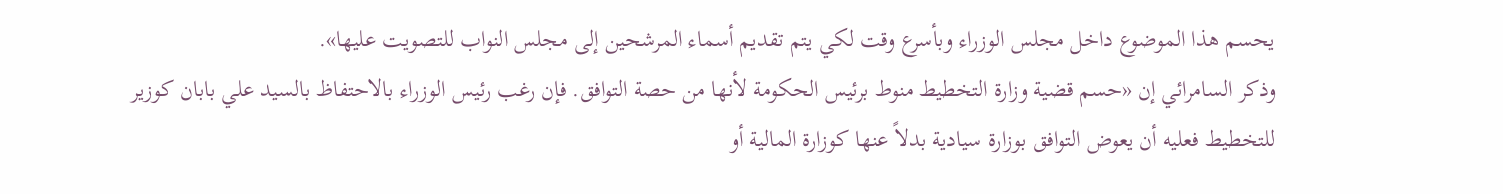يحسم هذا الموضوع داخل مجلس الوزراء وبأسرع وقت لكي يتم تقديم أسماء المرشحين إلى مجلس النواب للتصويت عليها».
وذكر السامرائي إن «حسم قضية وزارة التخطيط منوط برئيس الحكومة لأنها من حصة التوافق. فإن رغب رئيس الوزراء بالاحتفاظ بالسيد علي بابان كوزير للتخطيط فعليه أن يعوض التوافق بوزارة سيادية بدلاً عنها كوزارة المالية أو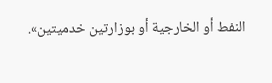النفط أو الخارجية أو بوزارتين خدميتين».